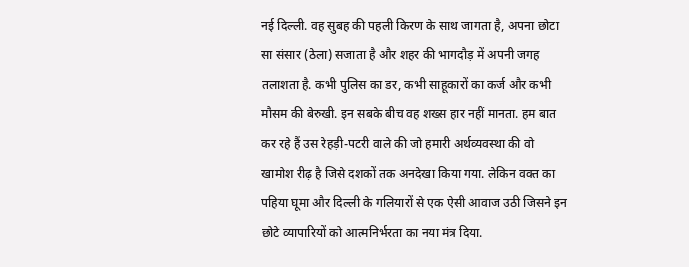नई दिल्ली. वह सुबह की पहली किरण के साथ जागता है, अपना छोटा सा संसार (ठेला) सजाता है और शहर की भागदौड़ में अपनी जगह तलाशता है. कभी पुलिस का डर, कभी साहूकारों का कर्ज और कभी मौसम की बेरुखी. इन सबके बीच वह शख्स हार नहीं मानता. हम बात कर रहे हैं उस रेहड़ी-पटरी वाले की जो हमारी अर्थव्यवस्था की वो खामोश रीढ़ है जिसे दशकों तक अनदेखा किया गया. लेकिन वक्त का पहिया घूमा और दिल्ली के गलियारों से एक ऐसी आवाज उठी जिसने इन छोटे व्यापारियों को आत्मनिर्भरता का नया मंत्र दिया.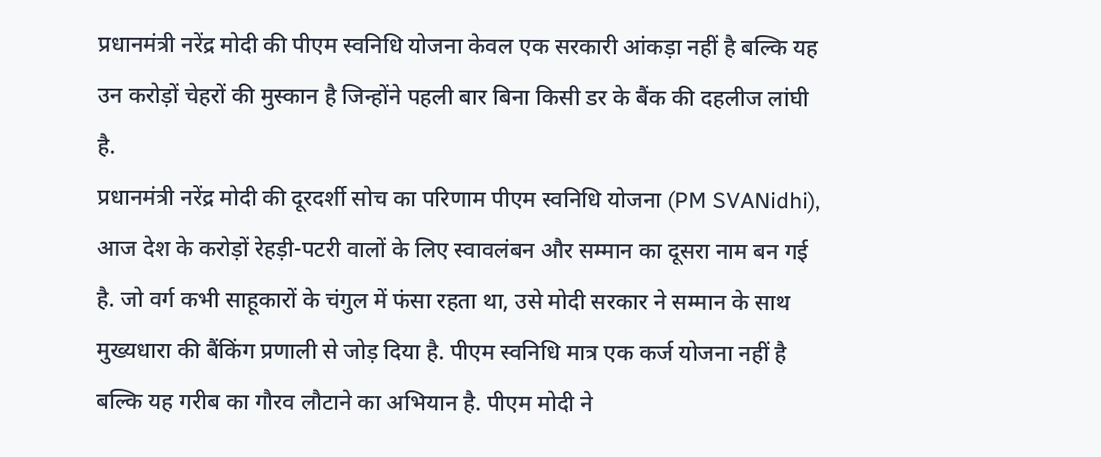प्रधानमंत्री नरेंद्र मोदी की पीएम स्वनिधि योजना केवल एक सरकारी आंकड़ा नहीं है बल्कि यह उन करोड़ों चेहरों की मुस्कान है जिन्होंने पहली बार बिना किसी डर के बैंक की दहलीज लांघी है.
प्रधानमंत्री नरेंद्र मोदी की दूरदर्शी सोच का परिणाम पीएम स्वनिधि योजना (PM SVANidhi), आज देश के करोड़ों रेहड़ी-पटरी वालों के लिए स्वावलंबन और सम्मान का दूसरा नाम बन गई है. जो वर्ग कभी साहूकारों के चंगुल में फंसा रहता था, उसे मोदी सरकार ने सम्मान के साथ मुख्यधारा की बैंकिंग प्रणाली से जोड़ दिया है. पीएम स्वनिधि मात्र एक कर्ज योजना नहीं है बल्कि यह गरीब का गौरव लौटाने का अभियान है. पीएम मोदी ने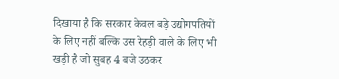दिखाया है कि सरकार केवल बड़े उद्योगपतियों के लिए नहीं बल्कि उस रेहड़ी वाले के लिए भी खड़ी है जो सुबह 4 बजे उठकर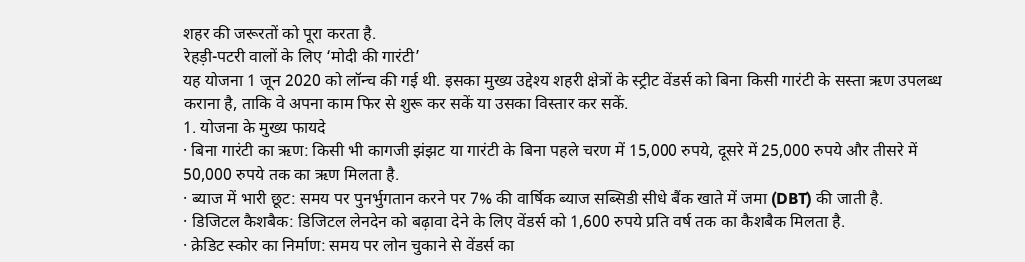शहर की जरूरतों को पूरा करता है.
रेहड़ी-पटरी वालों के लिए ‘मोदी की गारंटी’
यह योजना 1 जून 2020 को लॉन्च की गई थी. इसका मुख्य उद्देश्य शहरी क्षेत्रों के स्ट्रीट वेंडर्स को बिना किसी गारंटी के सस्ता ऋण उपलब्ध कराना है, ताकि वे अपना काम फिर से शुरू कर सकें या उसका विस्तार कर सकें.
1. योजना के मुख्य फायदे
· बिना गारंटी का ऋण: किसी भी कागजी झंझट या गारंटी के बिना पहले चरण में 15,000 रुपये, दूसरे में 25,000 रुपये और तीसरे में 50,000 रुपये तक का ऋण मिलता है.
· ब्याज में भारी छूट: समय पर पुनर्भुगतान करने पर 7% की वार्षिक ब्याज सब्सिडी सीधे बैंक खाते में जमा (DBT) की जाती है.
· डिजिटल कैशबैक: डिजिटल लेनदेन को बढ़ावा देने के लिए वेंडर्स को 1,600 रुपये प्रति वर्ष तक का कैशबैक मिलता है.
· क्रेडिट स्कोर का निर्माण: समय पर लोन चुकाने से वेंडर्स का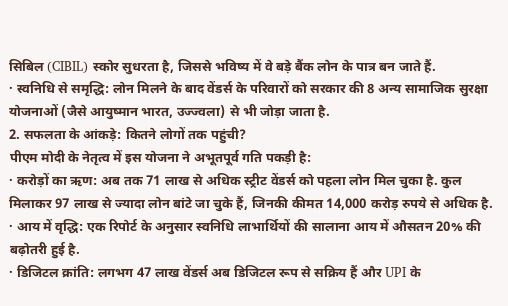सिबिल (CIBIL) स्कोर सुधरता है, जिससे भविष्य में वे बड़े बैंक लोन के पात्र बन जाते हैं.
· स्वनिधि से समृद्धि: लोन मिलने के बाद वेंडर्स के परिवारों को सरकार की 8 अन्य सामाजिक सुरक्षा योजनाओं (जैसे आयुष्मान भारत, उज्ज्वला) से भी जोड़ा जाता है.
2. सफलता के आंकड़े: कितने लोगों तक पहुंची?
पीएम मोदी के नेतृत्व में इस योजना ने अभूतपूर्व गति पकड़ी है:
· करोड़ों का ऋण: अब तक 71 लाख से अधिक स्ट्रीट वेंडर्स को पहला लोन मिल चुका है. कुल मिलाकर 97 लाख से ज्यादा लोन बांटे जा चुके हैं, जिनकी कीमत 14,000 करोड़ रुपये से अधिक है.
· आय में वृद्धि: एक रिपोर्ट के अनुसार स्वनिधि लाभार्थियों की सालाना आय में औसतन 20% की बढ़ोतरी हुई है.
· डिजिटल क्रांति: लगभग 47 लाख वेंडर्स अब डिजिटल रूप से सक्रिय हैं और UPI के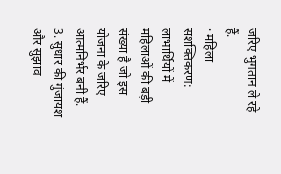जरिए भुगतान ले रहे हैं.
· महिला सशक्तिकरण: लाभार्थियों में महिलाओं की बड़ी संख्या है जो इस योजना के जरिए आत्मनिर्भर बनी हैं.
3. सुधार की गुंजायश और सुझाव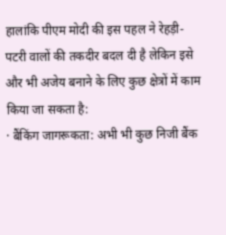हालांकि पीएम मोदी की इस पहल ने रेहड़ी-पटरी वालों की तकदीर बदल दी है लेकिन इसे और भी अजेय बनाने के लिए कुछ क्षेत्रों में काम किया जा सकता है:
· बैंकिंग जागरूकता: अभी भी कुछ निजी बैंक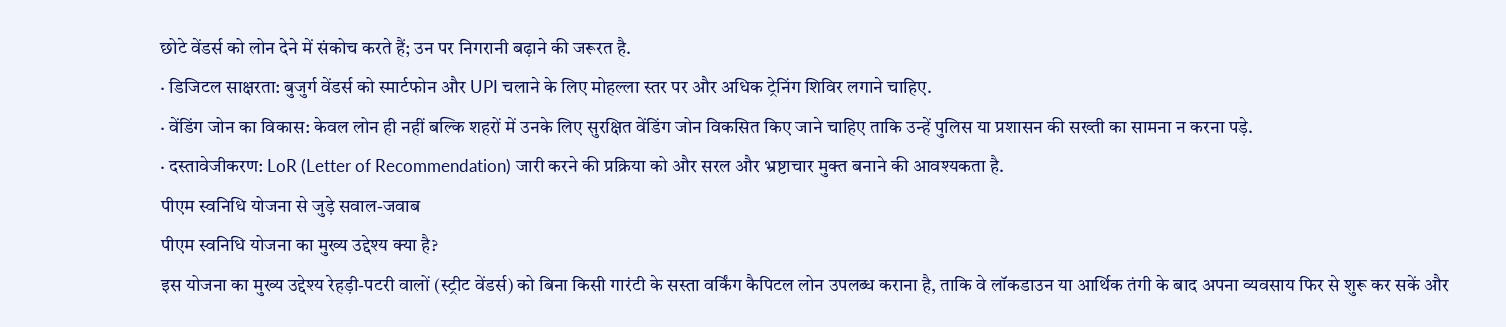छोटे वेंडर्स को लोन देने में संकोच करते हैं; उन पर निगरानी बढ़ाने की जरूरत है.
· डिजिटल साक्षरता: बुजुर्ग वेंडर्स को स्मार्टफोन और UPI चलाने के लिए मोहल्ला स्तर पर और अधिक ट्रेनिंग शिविर लगाने चाहिए.
· वेंडिंग जोन का विकास: केवल लोन ही नहीं बल्कि शहरों में उनके लिए सुरक्षित वेंडिंग जोन विकसित किए जाने चाहिए ताकि उन्हें पुलिस या प्रशासन की सख्ती का सामना न करना पड़े.
· दस्तावेजीकरण: LoR (Letter of Recommendation) जारी करने की प्रक्रिया को और सरल और भ्रष्टाचार मुक्त बनाने की आवश्यकता है.
पीएम स्वनिधि योजना से जुड़े सवाल-जवाब
पीएम स्वनिधि योजना का मुख्य उद्देश्य क्या है?
इस योजना का मुख्य उद्देश्य रेहड़ी-पटरी वालों (स्ट्रीट वेंडर्स) को बिना किसी गारंटी के सस्ता वर्किंग कैपिटल लोन उपलब्ध कराना है, ताकि वे लॉकडाउन या आर्थिक तंगी के बाद अपना व्यवसाय फिर से शुरू कर सकें और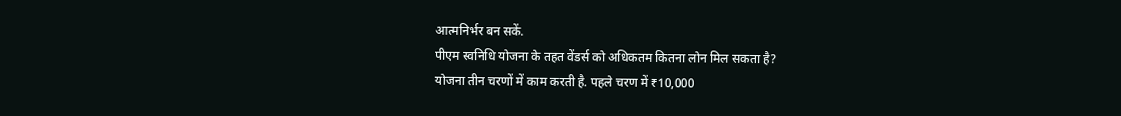आत्मनिर्भर बन सकें.
पीएम स्वनिधि योजना के तहत वेंडर्स को अधिकतम कितना लोन मिल सकता है?
योजना तीन चरणों में काम करती है. पहले चरण में ₹10,000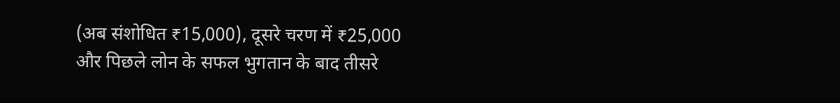(अब संशोधित ₹15,000), दूसरे चरण में ₹25,000 और पिछले लोन के सफल भुगतान के बाद तीसरे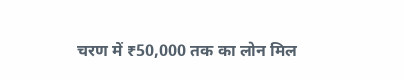चरण में ₹50,000 तक का लोन मिल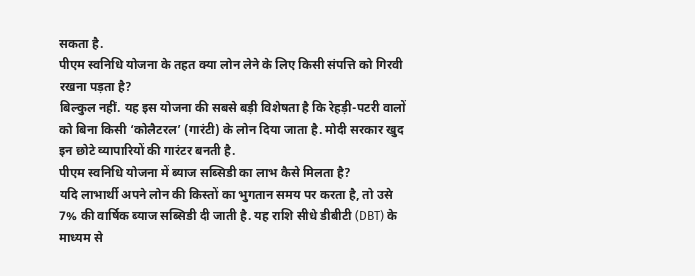सकता है.
पीएम स्वनिधि योजना के तहत क्या लोन लेने के लिए किसी संपत्ति को गिरवी रखना पड़ता है?
बिल्कुल नहीं. यह इस योजना की सबसे बड़ी विशेषता है कि रेहड़ी-पटरी वालों को बिना किसी ‘कोलैटरल’ (गारंटी) के लोन दिया जाता है. मोदी सरकार खुद इन छोटे व्यापारियों की गारंटर बनती है.
पीएम स्वनिधि योजना में ब्याज सब्सिडी का लाभ कैसे मिलता है?
यदि लाभार्थी अपने लोन की किस्तों का भुगतान समय पर करता है, तो उसे 7% की वार्षिक ब्याज सब्सिडी दी जाती है. यह राशि सीधे डीबीटी (DBT) के माध्यम से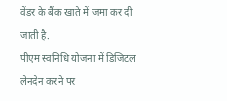वेंडर के बैंक खाते में जमा कर दी जाती है.
पीएम स्वनिधि योजना में डिजिटल लेनदेन करने पर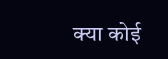क्या कोई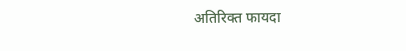अतिरिक्त फायदा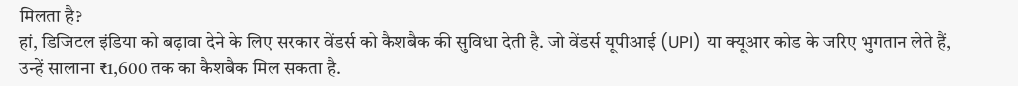मिलता है?
हां, डिजिटल इंडिया को बढ़ावा देने के लिए सरकार वेंडर्स को कैशबैक की सुविधा देती है. जो वेंडर्स यूपीआई (UPI) या क्यूआर कोड के जरिए भुगतान लेते हैं, उन्हें सालाना ₹1,600 तक का कैशबैक मिल सकता है.